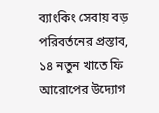ব্যাংকিং সেবায় বড় পরিবর্তনের প্রস্তাব, ১৪ নতুন খাতে ফি আরোপের উদ্যোগ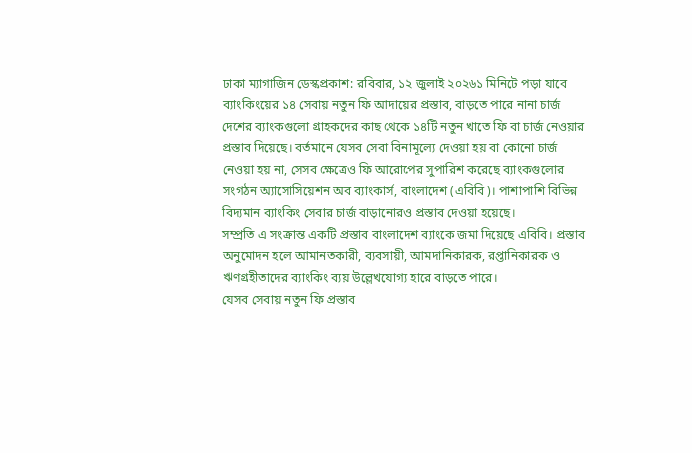ঢাকা ম্যাগাজিন ডেস্কপ্রকাশ: রবিবার, ১২ জুলাই ২০২৬১ মিনিটে পড়া যাবে
ব্যাংকিংয়ের ১৪ সেবায় নতুন ফি আদায়ের প্রস্তাব, বাড়তে পারে নানা চার্জ
দেশের ব্যাংকগুলো গ্রাহকদের কাছ থেকে ১৪টি নতুন খাতে ফি বা চার্জ নেওয়ার প্রস্তাব দিয়েছে। বর্তমানে যেসব সেবা বিনামূল্যে দেওয়া হয় বা কোনো চার্জ নেওয়া হয় না, সেসব ক্ষেত্রেও ফি আরোপের সুপারিশ করেছে ব্যাংকগুলোর সংগঠন অ্যাসোসিয়েশন অব ব্যাংকার্স, বাংলাদেশ (এবিবি)। পাশাপাশি বিভিন্ন বিদ্যমান ব্যাংকিং সেবার চার্জ বাড়ানোরও প্রস্তাব দেওয়া হয়েছে।
সম্প্রতি এ সংক্রান্ত একটি প্রস্তাব বাংলাদেশ ব্যাংকে জমা দিয়েছে এবিবি। প্রস্তাব অনুমোদন হলে আমানতকারী, ব্যবসায়ী, আমদানিকারক, রপ্তানিকারক ও ঋণগ্রহীতাদের ব্যাংকিং ব্যয় উল্লেখযোগ্য হারে বাড়তে পারে।
যেসব সেবায় নতুন ফি প্রস্তাব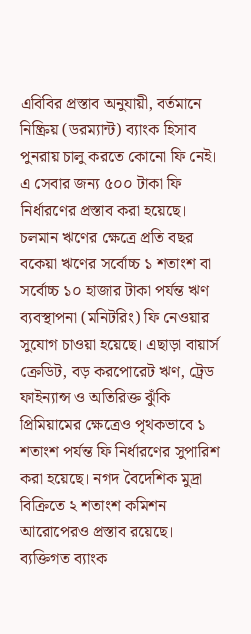এবিবির প্রস্তাব অনুযায়ী, বর্তমানে নিষ্ক্রিয় (ডরম্যান্ট) ব্যাংক হিসাব পুনরায় চালু করতে কোনো ফি নেই। এ সেবার জন্য ৫০০ টাকা ফি নির্ধারণের প্রস্তাব করা হয়েছে।
চলমান ঋণের ক্ষেত্রে প্রতি বছর বকেয়া ঋণের সর্বোচ্চ ১ শতাংশ বা সর্বোচ্চ ১০ হাজার টাকা পর্যন্ত ঋণ ব্যবস্থাপনা (মনিটরিং) ফি নেওয়ার সুযোগ চাওয়া হয়েছে। এছাড়া বায়ার্স ক্রেডিট, বড় করপোরেট ঋণ, ট্রেড ফাইন্যান্স ও অতিরিক্ত ঝুঁকি প্রিমিয়ামের ক্ষেত্রেও পৃথকভাবে ১ শতাংশ পর্যন্ত ফি নির্ধারণের সুপারিশ করা হয়েছে। নগদ বৈদেশিক মুদ্রা বিক্রিতে ২ শতাংশ কমিশন আরোপেরও প্রস্তাব রয়েছে।
ব্যক্তিগত ব্যাংক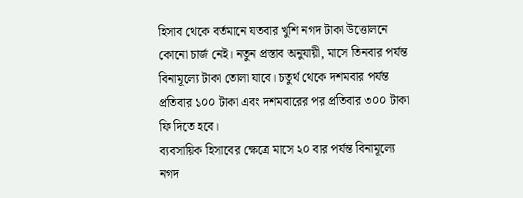হিসাব থেকে বর্তমানে যতবার খুশি নগদ টাকা উত্তোলনে কোনো চার্জ নেই। নতুন প্রস্তাব অনুযায়ী, মাসে তিনবার পর্যন্ত বিনামূল্যে টাকা তোলা যাবে। চতুর্থ থেকে দশমবার পর্যন্ত প্রতিবার ১০০ টাকা এবং দশমবারের পর প্রতিবার ৩০০ টাকা ফি দিতে হবে।
ব্যবসায়িক হিসাবের ক্ষেত্রে মাসে ২০ বার পর্যন্ত বিনামূল্যে নগদ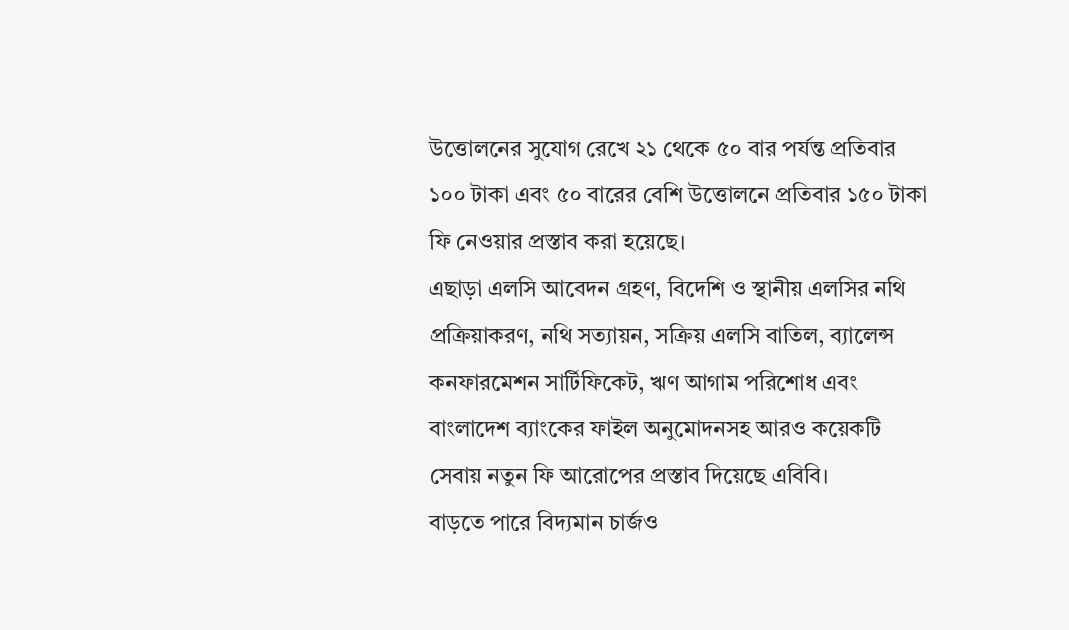উত্তোলনের সুযোগ রেখে ২১ থেকে ৫০ বার পর্যন্ত প্রতিবার ১০০ টাকা এবং ৫০ বারের বেশি উত্তোলনে প্রতিবার ১৫০ টাকা ফি নেওয়ার প্রস্তাব করা হয়েছে।
এছাড়া এলসি আবেদন গ্রহণ, বিদেশি ও স্থানীয় এলসির নথি প্রক্রিয়াকরণ, নথি সত্যায়ন, সক্রিয় এলসি বাতিল, ব্যালেন্স কনফারমেশন সার্টিফিকেট, ঋণ আগাম পরিশোধ এবং বাংলাদেশ ব্যাংকের ফাইল অনুমোদনসহ আরও কয়েকটি সেবায় নতুন ফি আরোপের প্রস্তাব দিয়েছে এবিবি।
বাড়তে পারে বিদ্যমান চার্জও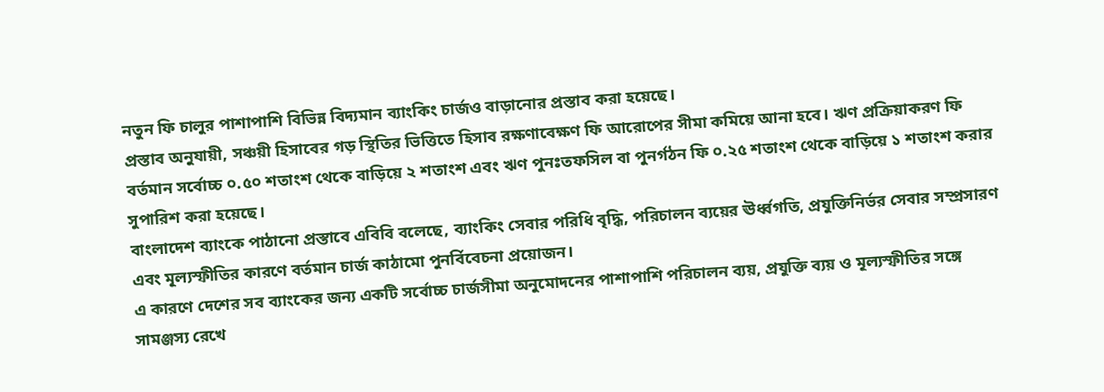নতুন ফি চালুর পাশাপাশি বিভিন্ন বিদ্যমান ব্যাংকিং চার্জও বাড়ানোর প্রস্তাব করা হয়েছে।
প্রস্তাব অনুযায়ী, সঞ্চয়ী হিসাবের গড় স্থিতির ভিত্তিতে হিসাব রক্ষণাবেক্ষণ ফি আরোপের সীমা কমিয়ে আনা হবে। ঋণ প্রক্রিয়াকরণ ফি বর্তমান সর্বোচ্চ ০.৫০ শতাংশ থেকে বাড়িয়ে ২ শতাংশ এবং ঋণ পুনঃতফসিল বা পুনর্গঠন ফি ০.২৫ শতাংশ থেকে বাড়িয়ে ১ শতাংশ করার সুপারিশ করা হয়েছে।
বাংলাদেশ ব্যাংকে পাঠানো প্রস্তাবে এবিবি বলেছে, ব্যাংকিং সেবার পরিধি বৃদ্ধি, পরিচালন ব্যয়ের ঊর্ধ্বগতি, প্রযুক্তিনির্ভর সেবার সম্প্রসারণ এবং মূল্যস্ফীতির কারণে বর্তমান চার্জ কাঠামো পুনর্বিবেচনা প্রয়োজন।
এ কারণে দেশের সব ব্যাংকের জন্য একটি সর্বোচ্চ চার্জসীমা অনুমোদনের পাশাপাশি পরিচালন ব্যয়, প্রযুক্তি ব্যয় ও মূল্যস্ফীতির সঙ্গে সামঞ্জস্য রেখে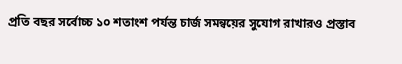প্রতি বছর সর্বোচ্চ ১০ শতাংশ পর্যন্ত চার্জ সমন্বয়ের সুযোগ রাখারও প্রস্তাব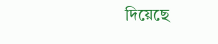দিয়েছে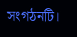সংগঠনটি।